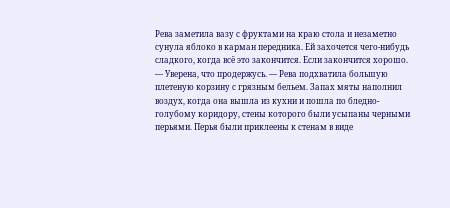Рева заметила вазу с фруктами на краю стола и незаметно сунула яблоко в карман передника. Ей захочется чего-нибудь сладкого, когда всё это закончится. Если закончится хорошо.
— Уверена, что продержусь. — Рева подхватила большую плетеную корзину с грязным бельем. Запах мяты наполнил воздух, когда она вышла из кухни и пошла по бледно-голубому коридору, стены которого были усыпаны черными перьями. Перья были приклеены к стенам в виде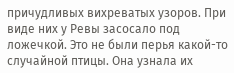причудливых вихреватых узоров. При виде них у Ревы засосало под ложечкой. Это не были перья какой-то случайной птицы. Она узнала их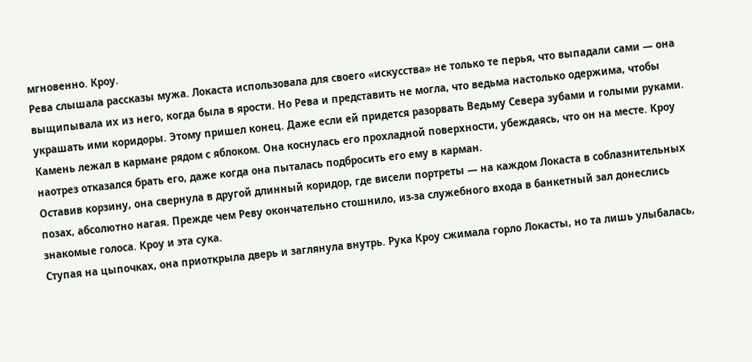мгновенно. Кроу.
Рева слышала рассказы мужа. Локаста использовала для своего «искусства» не только те перья, что выпадали сами — она выщипывала их из него, когда была в ярости. Но Рева и представить не могла, что ведьма настолько одержима, чтобы украшать ими коридоры. Этому пришел конец. Даже если ей придется разорвать Ведьму Севера зубами и голыми руками.
Камень лежал в кармане рядом с яблоком. Она коснулась его прохладной поверхности, убеждаясь, что он на месте. Кроу наотрез отказался брать его, даже когда она пыталась подбросить его ему в карман.
Оставив корзину, она свернула в другой длинный коридор, где висели портреты — на каждом Локаста в соблазнительных позах, абсолютно нагая. Прежде чем Реву окончательно стошнило, из-за служебного входа в банкетный зал донеслись знакомые голоса. Кроу и эта сука.
Ступая на цыпочках, она приоткрыла дверь и заглянула внутрь. Рука Кроу сжимала горло Локасты, но та лишь улыбалась,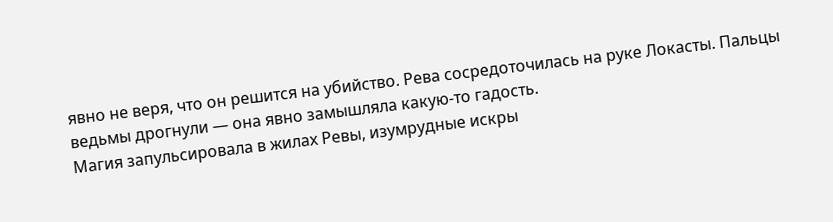явно не веря, что он решится на убийство. Рева сосредоточилась на руке Локасты. Пальцы ведьмы дрогнули — она явно замышляла какую-то гадость.
Магия запульсировала в жилах Ревы, изумрудные искры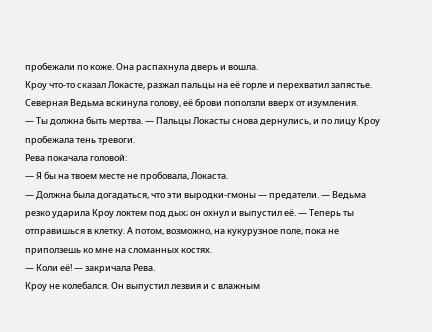пробежали по коже. Она распахнула дверь и вошла.
Кроу что-то сказал Локасте, разжал пальцы на её горле и перехватил запястье. Северная Ведьма вскинула голову, её брови поползли вверх от изумления.
— Ты должна быть мертва. — Пальцы Локасты снова дернулись, и по лицу Кроу пробежала тень тревоги.
Рева покачала головой:
— Я бы на твоем месте не пробовала, Локаста.
— Должна была догадаться, что эти выродки-гмоны — предатели. — Ведьма резко ударила Кроу локтем под дых; он охнул и выпустил её. — Теперь ты отправишься в клетку. А потом, возможно, на кукурузное поле, пока не приползешь ко мне на сломанных костях.
— Коли её! — закричала Рева.
Кроу не колебался. Он выпустил лезвия и с влажным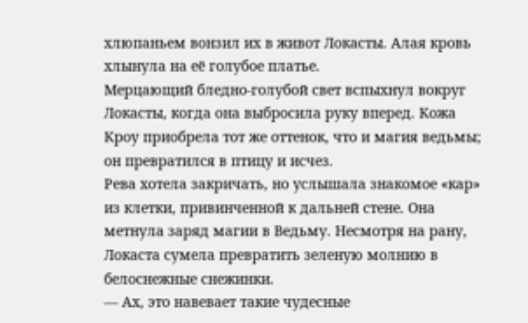хлюпаньем вонзил их в живот Локасты. Алая кровь хлынула на её голубое платье.
Мерцающий бледно-голубой свет вспыхнул вокруг Локасты, когда она выбросила руку вперед. Кожа Кроу приобрела тот же оттенок, что и магия ведьмы; он превратился в птицу и исчез.
Рева хотела закричать, но услышала знакомое «кар» из клетки, привинченной к дальней стене. Она метнула заряд магии в Ведьму. Несмотря на рану, Локаста сумела превратить зеленую молнию в белоснежные снежинки.
— Ах, это навевает такие чудесные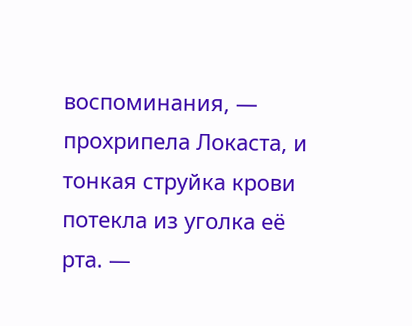воспоминания, — прохрипела Локаста, и тонкая струйка крови потекла из уголка её рта. —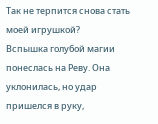Так не терпится снова стать моей игрушкой?
Вспышка голубой магии понеслась на Реву. Она уклонилась, но удар пришелся в руку,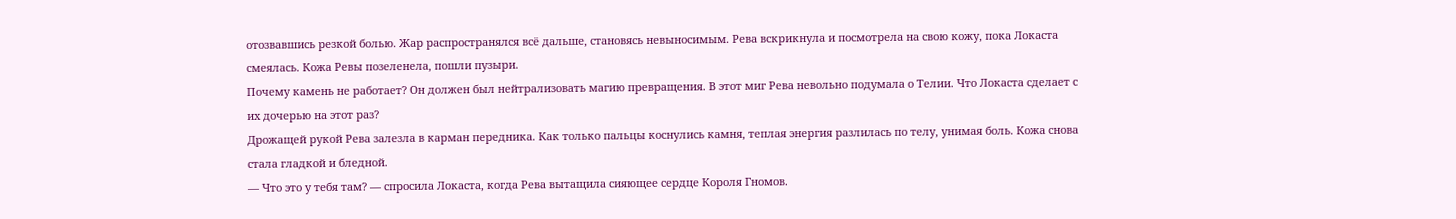отозвавшись резкой болью. Жар распространялся всё дальше, становясь невыносимым. Рева вскрикнула и посмотрела на свою кожу, пока Локаста смеялась. Кожа Ревы позеленела, пошли пузыри.
Почему камень не работает? Он должен был нейтрализовать магию превращения. В этот миг Рева невольно подумала о Телии. Что Локаста сделает с их дочерью на этот раз?
Дрожащей рукой Рева залезла в карман передника. Как только пальцы коснулись камня, теплая энергия разлилась по телу, унимая боль. Кожа снова стала гладкой и бледной.
— Что это у тебя там? — спросила Локаста, когда Рева вытащила сияющее сердце Короля Гномов.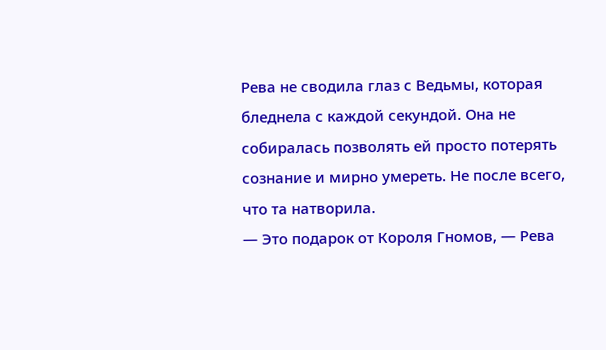Рева не сводила глаз с Ведьмы, которая бледнела с каждой секундой. Она не собиралась позволять ей просто потерять сознание и мирно умереть. Не после всего, что та натворила.
— Это подарок от Короля Гномов, — Рева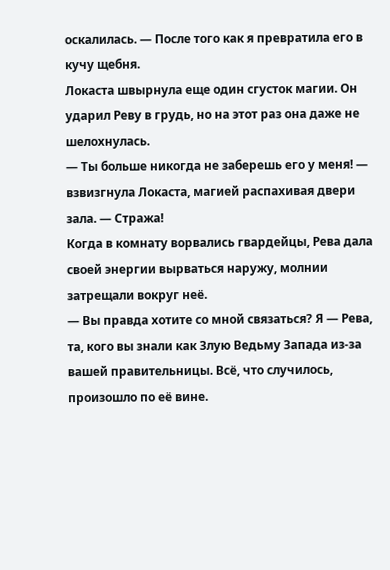оскалилась. — После того как я превратила его в кучу щебня.
Локаста швырнула еще один сгусток магии. Он ударил Реву в грудь, но на этот раз она даже не шелохнулась.
— Ты больше никогда не заберешь его у меня! — взвизгнула Локаста, магией распахивая двери зала. — Стража!
Когда в комнату ворвались гвардейцы, Рева дала своей энергии вырваться наружу, молнии затрещали вокруг неё.
— Вы правда хотите со мной связаться? Я — Рева, та, кого вы знали как Злую Ведьму Запада из-за вашей правительницы. Всё, что случилось, произошло по её вине.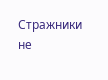Стражники не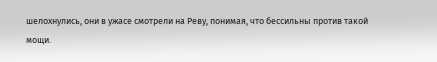шелохнулись, они в ужасе смотрели на Реву, понимая, что бессильны против такой мощи.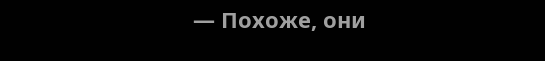— Похоже, они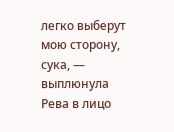легко выберут мою сторону, сука, — выплюнула Рева в лицо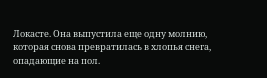Локасте. Она выпустила еще одну молнию, которая снова превратилась в хлопья снега, опадающие на пол.